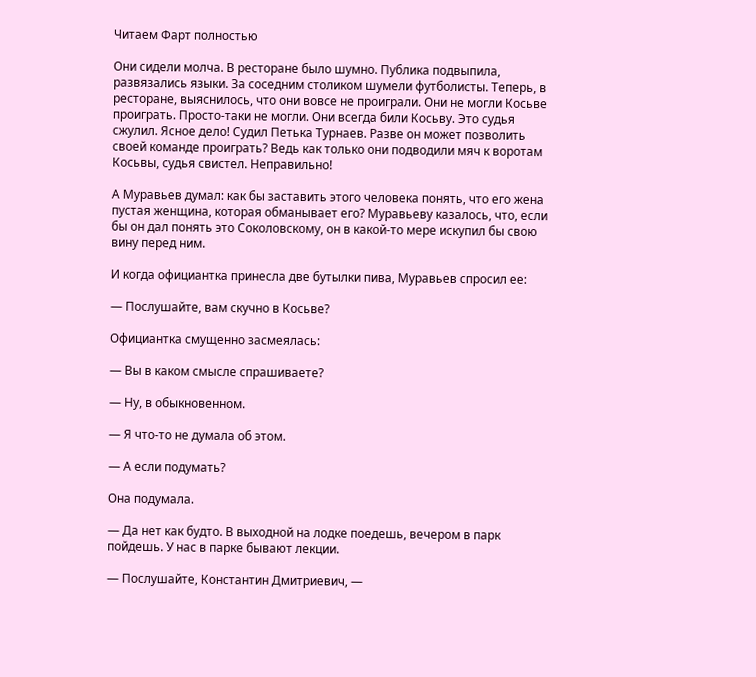Читаем Фарт полностью

Они сидели молча. В ресторане было шумно. Публика подвыпила, развязались языки. За соседним столиком шумели футболисты. Теперь, в ресторане, выяснилось, что они вовсе не проиграли. Они не могли Косьве проиграть. Просто-таки не могли. Они всегда били Косьву. Это судья сжулил. Ясное дело! Судил Петька Турнаев. Разве он может позволить своей команде проиграть? Ведь как только они подводили мяч к воротам Косьвы, судья свистел. Неправильно!

А Муравьев думал: как бы заставить этого человека понять, что его жена пустая женщина, которая обманывает его? Муравьеву казалось, что, если бы он дал понять это Соколовскому, он в какой-то мере искупил бы свою вину перед ним.

И когда официантка принесла две бутылки пива, Муравьев спросил ее:

— Послушайте, вам скучно в Косьве?

Официантка смущенно засмеялась:

— Вы в каком смысле спрашиваете?

— Ну, в обыкновенном.

— Я что-то не думала об этом.

— А если подумать?

Она подумала.

— Да нет как будто. В выходной на лодке поедешь, вечером в парк пойдешь. У нас в парке бывают лекции.

— Послушайте, Константин Дмитриевич, —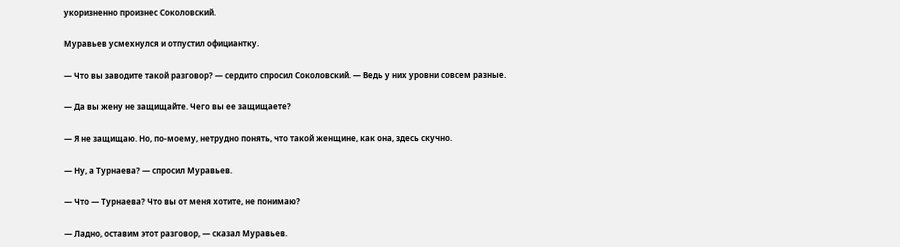укоризненно произнес Соколовский.

Муравьев усмехнулся и отпустил официантку.

— Что вы заводите такой разговор? — сердито спросил Соколовский. — Ведь у них уровни совсем разные.

— Да вы жену не защищайте. Чего вы ее защищаете?

— Я не защищаю. Но, по-моему, нетрудно понять, что такой женщине, как она, здесь скучно.

— Ну, а Турнаева? — спросил Муравьев.

— Что — Турнаева? Что вы от меня хотите, не понимаю?

— Ладно, оставим этот разговор, — сказал Муравьев.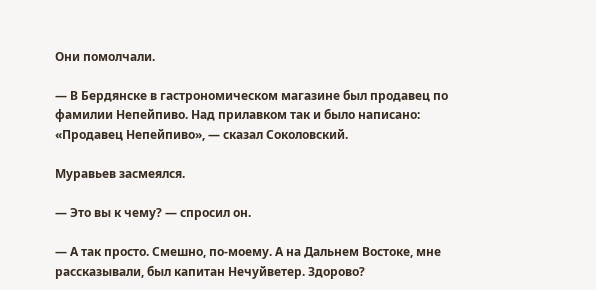Они помолчали.

— В Бердянске в гастрономическом магазине был продавец по фамилии Непейпиво. Над прилавком так и было написано: «Продавец Непейпиво», — сказал Соколовский.

Муравьев засмеялся.

— Это вы к чему? — спросил он.

— А так просто. Смешно, по-моему. А на Дальнем Востоке, мне рассказывали, был капитан Нечуйветер. Здорово?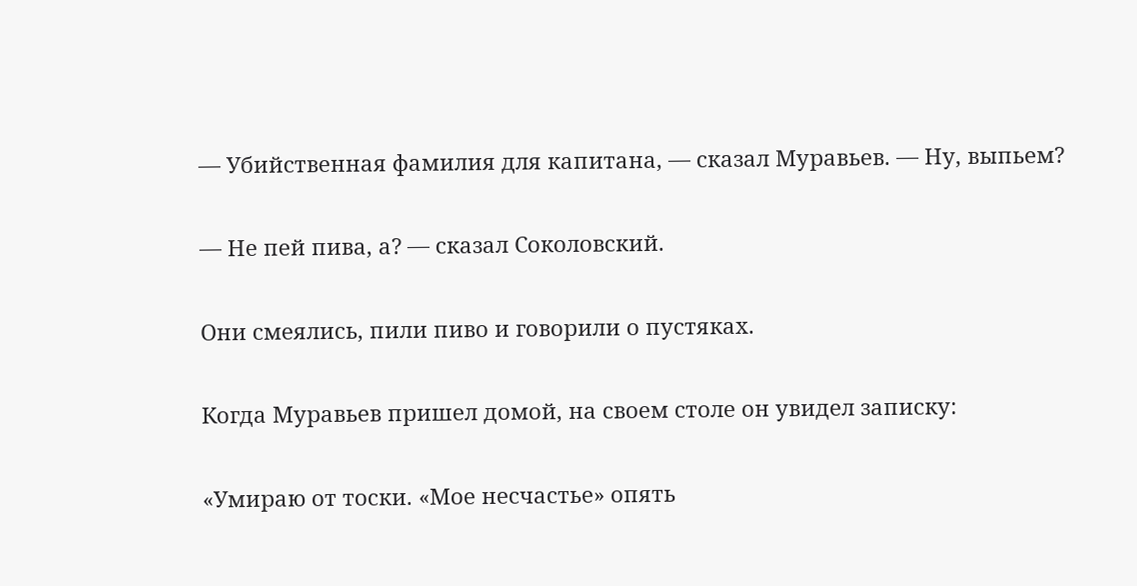— Убийственная фамилия для капитана, — сказал Муравьев. — Ну, выпьем?

— Не пей пива, а? — сказал Соколовский.

Они смеялись, пили пиво и говорили о пустяках.

Когда Муравьев пришел домой, на своем столе он увидел записку:

«Умираю от тоски. «Мое несчастье» опять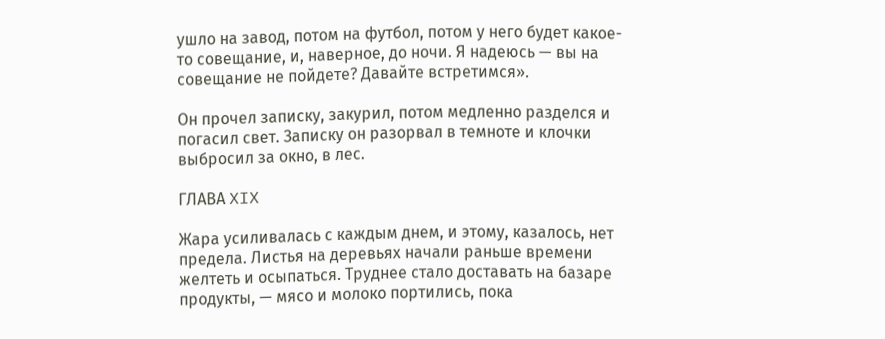ушло на завод, потом на футбол, потом у него будет какое-то совещание, и, наверное, до ночи. Я надеюсь — вы на совещание не пойдете? Давайте встретимся».

Он прочел записку, закурил, потом медленно разделся и погасил свет. Записку он разорвал в темноте и клочки выбросил за окно, в лес.

ГЛАВА XIX

Жара усиливалась с каждым днем, и этому, казалось, нет предела. Листья на деревьях начали раньше времени желтеть и осыпаться. Труднее стало доставать на базаре продукты, — мясо и молоко портились, пока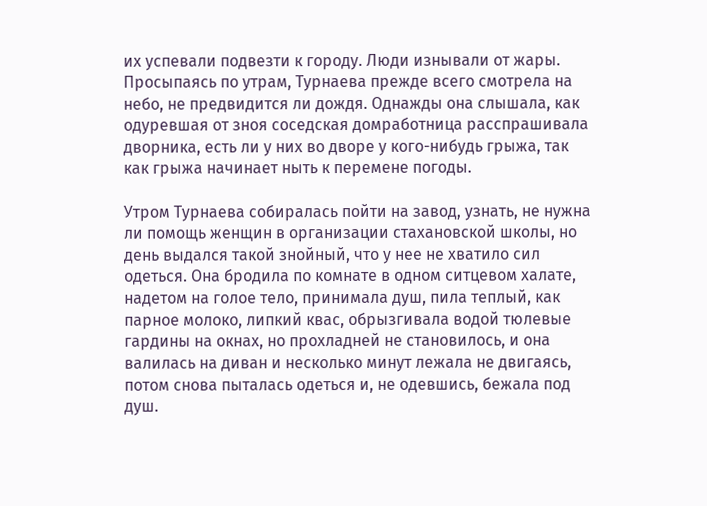их успевали подвезти к городу. Люди изнывали от жары. Просыпаясь по утрам, Турнаева прежде всего смотрела на небо, не предвидится ли дождя. Однажды она слышала, как одуревшая от зноя соседская домработница расспрашивала дворника, есть ли у них во дворе у кого-нибудь грыжа, так как грыжа начинает ныть к перемене погоды.

Утром Турнаева собиралась пойти на завод, узнать, не нужна ли помощь женщин в организации стахановской школы, но день выдался такой знойный, что у нее не хватило сил одеться. Она бродила по комнате в одном ситцевом халате, надетом на голое тело, принимала душ, пила теплый, как парное молоко, липкий квас, обрызгивала водой тюлевые гардины на окнах, но прохладней не становилось, и она валилась на диван и несколько минут лежала не двигаясь, потом снова пыталась одеться и, не одевшись, бежала под душ.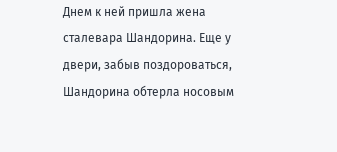Днем к ней пришла жена сталевара Шандорина. Еще у двери, забыв поздороваться, Шандорина обтерла носовым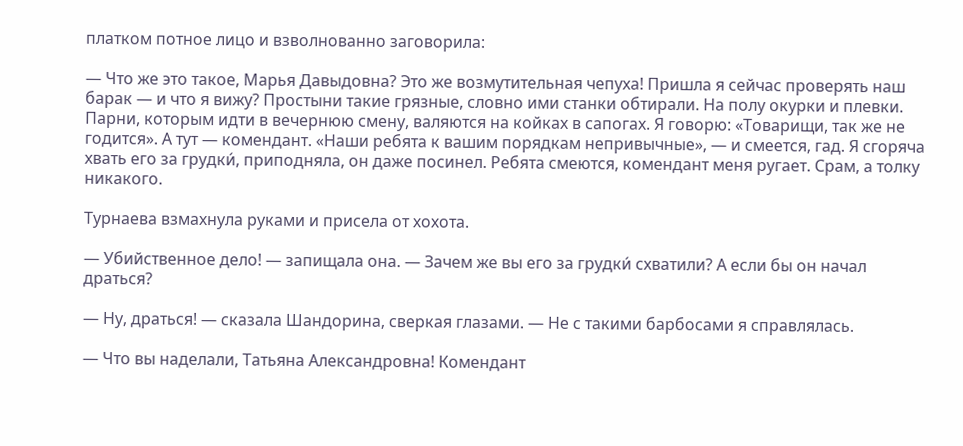платком потное лицо и взволнованно заговорила:

— Что же это такое, Марья Давыдовна? Это же возмутительная чепуха! Пришла я сейчас проверять наш барак — и что я вижу? Простыни такие грязные, словно ими станки обтирали. На полу окурки и плевки. Парни, которым идти в вечернюю смену, валяются на койках в сапогах. Я говорю: «Товарищи, так же не годится». А тут — комендант. «Наши ребята к вашим порядкам непривычные», — и смеется, гад. Я сгоряча хвать его за грудки́, приподняла, он даже посинел. Ребята смеются, комендант меня ругает. Срам, а толку никакого.

Турнаева взмахнула руками и присела от хохота.

— Убийственное дело! — запищала она. — Зачем же вы его за грудки́ схватили? А если бы он начал драться?

— Ну, драться! — сказала Шандорина, сверкая глазами. — Не с такими барбосами я справлялась.

— Что вы наделали, Татьяна Александровна! Комендант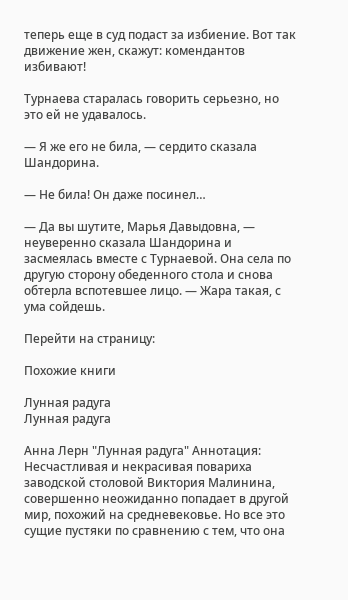теперь еще в суд подаст за избиение. Вот так движение жен, скажут: комендантов избивают!

Турнаева старалась говорить серьезно, но это ей не удавалось.

— Я же его не била, — сердито сказала Шандорина.

— Не била! Он даже посинел…

— Да вы шутите, Марья Давыдовна, — неуверенно сказала Шандорина и засмеялась вместе с Турнаевой. Она села по другую сторону обеденного стола и снова обтерла вспотевшее лицо. — Жара такая, с ума сойдешь.

Перейти на страницу:

Похожие книги

Лунная радуга
Лунная радуга

Анна Лерн "Лунная радуга" Аннотация: Несчастливая и некрасивая повариха заводской столовой Виктория Малинина, совершенно неожиданно попадает в другой мир, похожий на средневековье. Но все это сущие пустяки по сравнению с тем, что она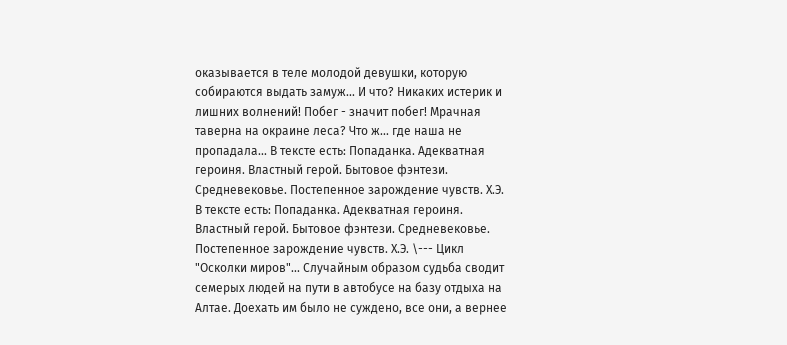оказывается в теле молодой девушки, которую собираются выдать замуж... И что? Никаких истерик и лишних волнений! Побег - значит побег! Мрачная таверна на окраине леса? Что ж... где наша не пропадала... В тексте есть: Попаданка. Адекватная героиня. Властный герой. Бытовое фэнтези. Средневековье. Постепенное зарождение чувств. Х.Э. В тексте есть: Попаданка. Адекватная героиня. Властный герой. Бытовое фэнтези. Средневековье. Постепенное зарождение чувств. Х.Э. \--- Цикл "Осколки миров"... Случайным образом судьба сводит семерых людей на пути в автобусе на базу отдыха на Алтае. Доехать им было не суждено, все они, а вернее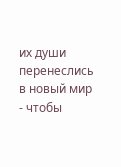их души перенеслись в новый мир - чтобы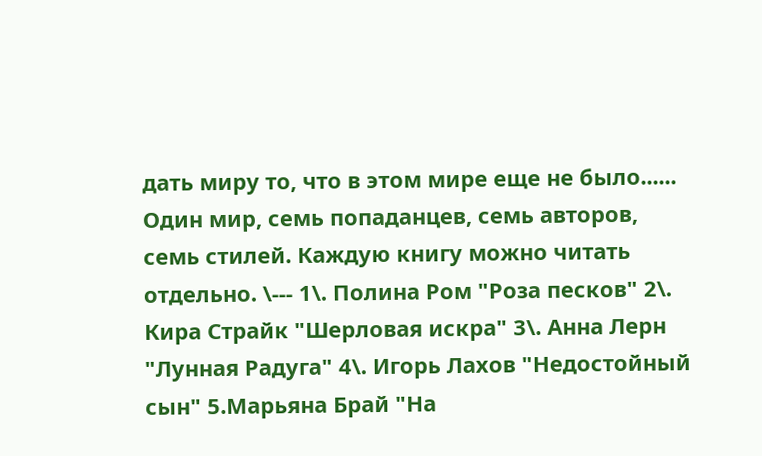дать миру то, что в этом мире еще не было...... Один мир, семь попаданцев, семь авторов, семь стилей. Каждую книгу можно читать отдельно. \--- 1\. Полина Ром "Роза песков" 2\. Кира Страйк "Шерловая искра" 3\. Анна Лерн "Лунная Радуга" 4\. Игорь Лахов "Недостойный сын" 5.Марьяна Брай "На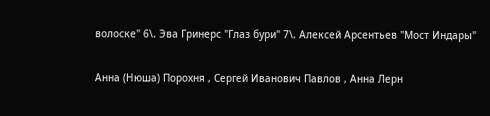волоске" 6\. Эва Гринерс "Глаз бури" 7\. Алексей Арсентьев "Мост Индары"

Анна (Нюша) Порохня , Сергей Иванович Павлов , Анна Лерн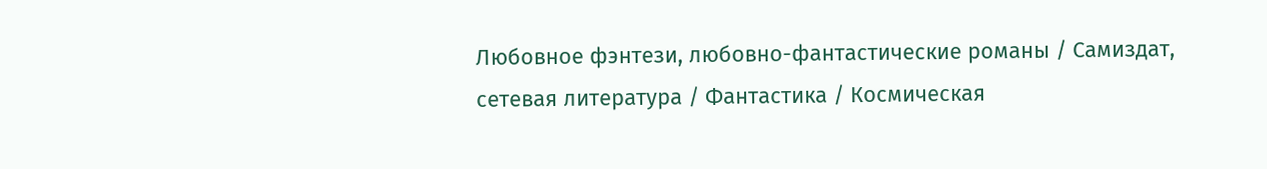Любовное фэнтези, любовно-фантастические романы / Самиздат, сетевая литература / Фантастика / Космическая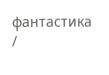фантастика /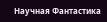Научная Фантастика